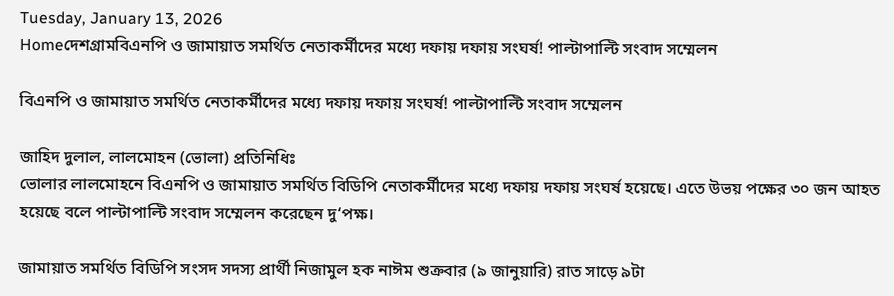Tuesday, January 13, 2026
Homeদেশগ্রামবিএনপি ও জামায়াত সমর্থিত নেতাকর্মীদের মধ্যে দফায় দফায় সংঘর্ষ! পাল্টাপাল্টি সংবাদ সম্মেলন

বিএনপি ও জামায়াত সমর্থিত নেতাকর্মীদের মধ্যে দফায় দফায় সংঘর্ষ! পাল্টাপাল্টি সংবাদ সম্মেলন

জাহিদ দুলাল, লালমোহন (ভোলা) প্রতিনিধিঃ
ভোলার লালমোহনে বিএনপি ও জামায়াত সমর্থিত বিডিপি নেতাকর্মীদের মধ্যে দফায় দফায় সংঘর্ষ হয়েছে। এতে উভয় পক্ষের ৩০ জন আহত হয়েছে বলে পাল্টাপাল্টি সংবাদ সম্মেলন করেছেন দু‘পক্ষ।

জামায়াত সমর্থিত বিডিপি সংসদ সদস্য প্রার্থী নিজামুল হক নাঈম শুক্রবার (৯ জানুয়ারি) রাত সাড়ে ৯টা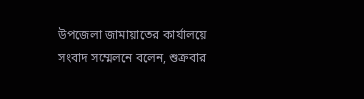উপজেলা জামায়াতের কার্যালয়ে সংবাদ সম্মেলনে বলেন, শুক্রবার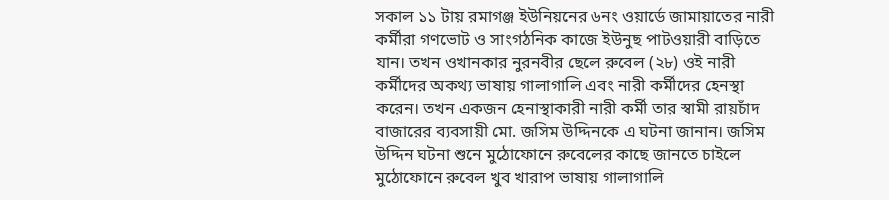সকাল ১১ টায় রমাগঞ্জ ইউনিয়নের ৬নং ওয়ার্ডে জামায়াতের নারী কর্মীরা গণভোট ও সাংগঠনিক কাজে ইউনুছ পাটওয়ারী বাড়িতে যান। তখন ওখানকার নুরনবীর ছেলে রুবেল (২৮) ওই নারী কর্মীদের অকথ্য ভাষায় গালাগালি এবং নারী কর্মীদের হেনস্থা করেন। তখন একজন হেনাস্থাকারী নারী কর্মী তার স্বামী রায়চাঁদ বাজারের ব্যবসায়ী মো. জসিম উদ্দিনকে এ ঘটনা জানান। জসিম উদ্দিন ঘটনা শুনে মুঠোফোনে রুবেলের কাছে জানতে চাইলে মুঠোফোনে রুবেল খুব খারাপ ভাষায় গালাগালি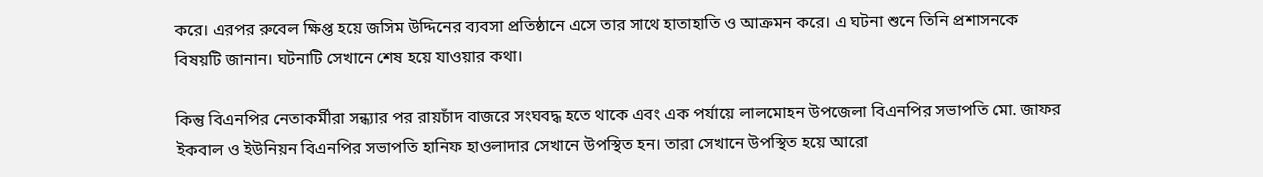করে। এরপর রুবেল ক্ষিপ্ত হয়ে জসিম উদ্দিনের ব্যবসা প্রতিষ্ঠানে এসে তার সাথে হাতাহাতি ও আক্রমন করে। এ ঘটনা শুনে তিনি প্রশাসনকে বিষয়টি জানান। ঘটনাটি সেখানে শেষ হয়ে যাওয়ার কথা।

কিন্তু বিএনপির নেতাকর্মীরা সন্ধ্যার পর রায়চাঁদ বাজরে সংঘবদ্ধ হতে থাকে এবং এক পর্যায়ে লালমোহন উপজেলা বিএনপির সভাপতি মো. জাফর ইকবাল ও ইউনিয়ন বিএনপির সভাপতি হানিফ হাওলাদার সেখানে উপস্থিত হন। তারা সেখানে উপস্থিত হয়ে আরো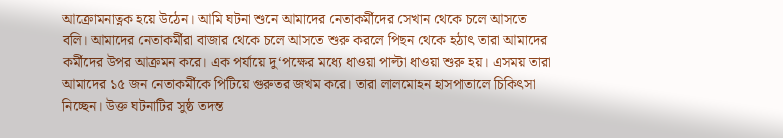আক্রোমনাত্নক হয়ে উঠেন। আমি ঘটনা শুনে আমাদের নেতাকর্মীদের সেখান থেকে চলে আসতে বলি। আমাদের নেতাকর্মীরা বাজার থেকে চলে আসতে শুরু করলে পিছন থেকে হঠাৎ তারা আমাদের কর্মীদের উপর আক্রমন করে। এক পর্যায়ে দু‘পক্ষের মধ্যে ধাওয়া পাল্টা ধাওয়া শুরু হয়। এসময় তারা আমাদের ১৫ জন নেতাকর্মীকে পিটিয়ে গুরুতর জখম করে। তারা লালমোহন হাসপাতালে চিকিৎসা নিচ্ছেন। উক্ত ঘটনাটির সুষ্ঠ তদন্ত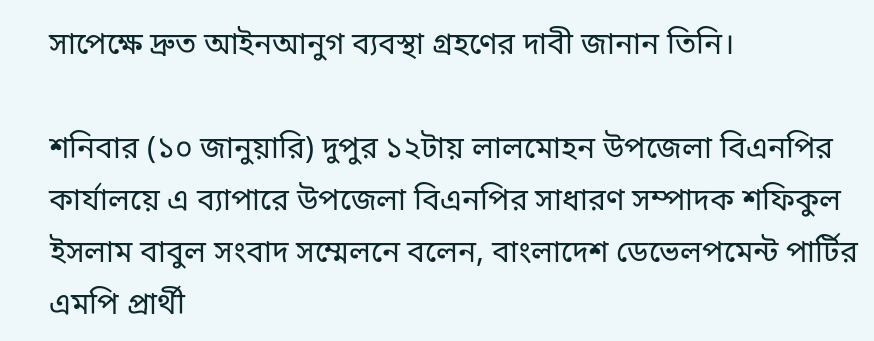সাপেক্ষে দ্রুত আইনআনুগ ব্যবস্থা গ্রহণের দাবী জানান তিনি।

শনিবার (১০ জানুয়ারি) দুপুর ১২টায় লালমোহন উপজেলা বিএনপির কার্যালয়ে এ ব্যাপারে উপজেলা বিএনপির সাধারণ সম্পাদক শফিকুল ইসলাম বাবুল সংবাদ সম্মেলনে বলেন, বাংলাদেশ ডেভেলপমেন্ট পার্টির এমপি প্রার্থী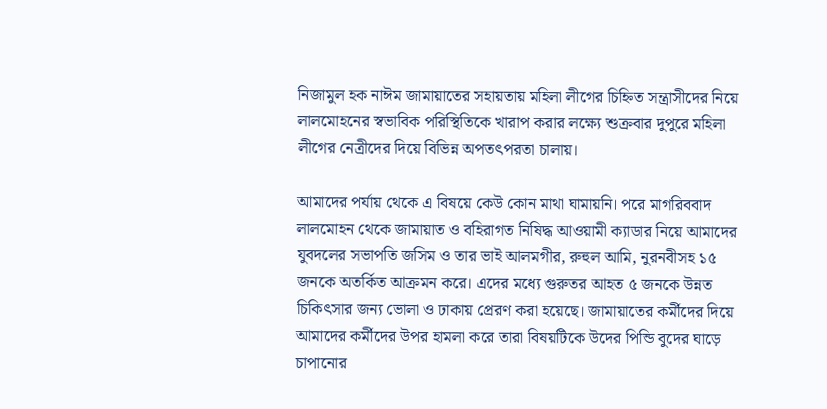নিজামুল হক নাঈম জামায়াতের সহায়তায় মহিলা লীগের চিহ্নিত সন্ত্রাসীদের নিয়ে লালমোহনের স্বভাবিক পরিস্থিতিকে খারাপ করার লক্ষ্যে শুক্রবার দুপুরে মহিলা লীগের নেত্রীদের দিয়ে বিভিন্ন অপতৎপরতা চালায়।

আমাদের পর্যায় থেকে এ বিষয়ে কেউ কোন মাথা ঘামায়নি। পরে মাগরিববাদ লালমোহন থেকে জামায়াত ও বহিরাগত নিষিদ্ধ আওয়ামী ক্যাডার নিয়ে আমাদের যুবদলের সভাপতি জসিম ও তার ভাই আলমগীর, রুহুল আমি, নুরনবীসহ ১৫ জনকে অতর্কিত আক্রমন করে। এদের মধ্যে গুরুতর আহত ৫ জনকে উন্নত চিকিৎসার জন্য ভোলা ও ঢাকায় প্রেরণ করা হয়েছে। জামায়াতের কর্মীদের দিয়ে আমাদের কর্মীদের উপর হামলা করে তারা বিষয়টিকে উদের পিন্ডি বুদের ঘাড়ে চাপানোর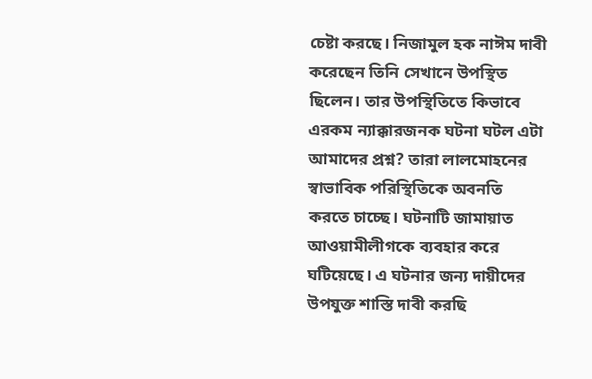চেষ্টা করছে। নিজামুল হক নাঈম দাবী করেছেন তিনি সেখানে উপস্থিত ছিলেন। তার উপস্থিতিতে কিভাবে এরকম ন্যাক্কারজনক ঘটনা ঘটল এটা আমাদের প্রশ্ন? তারা লালমোহনের স্বাভাবিক পরিস্থিতিকে অবনতি করতে চাচ্ছে। ঘটনাটি জামায়াত আওয়ামীলীগকে ব্যবহার করে ঘটিয়েছে। এ ঘটনার জন্য দায়ীদের উপযুক্ত শাস্তি দাবী করছি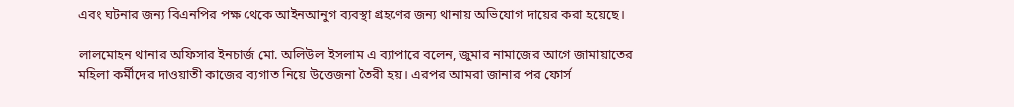এবং ঘটনার জন্য বিএনপির পক্ষ থেকে আইনআনুগ ব্যবস্থা গ্রহণের জন্য থানায় অভিযোগ দায়ের করা হয়েছে।

লালমোহন থানার অফিসার ইনচার্জ মো. অলিউল ইসলাম এ ব্যাপারে বলেন, জুমার নামাজের আগে জামায়াতের মহিলা কর্মীদের দাওয়াতী কাজের ব্যগাত নিয়ে উত্তেজনা তৈরী হয়। এরপর আমরা জানার পর ফোর্স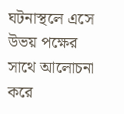ঘটনাস্থলে এসে উভয় পক্ষের সাথে আলোচনা করে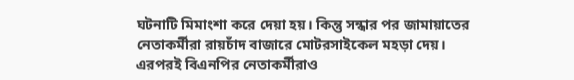ঘটনাটি মিমাংশা করে দেয়া হয়। কিন্তু সন্ধার পর জামায়াতের নেতাকর্মীরা রায়চাঁদ বাজারে মোটরসাইকেল মহড়া দেয়। এরপরই বিএনপির নেতাকর্মীরাও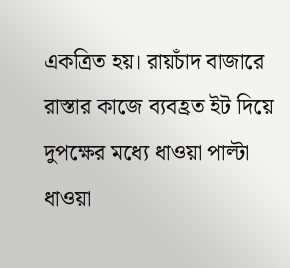একত্রিত হয়। রায়চাঁদ বাজারে রাস্তার কাজে ব্যবহ্রত ইট দিয়ে দুপক্ষের মধ্যে ধাওয়া পাল্টা ধাওয়া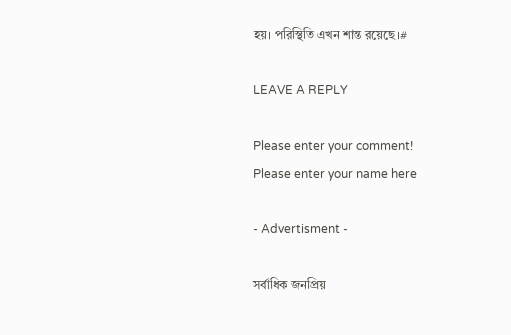হয়। পরিস্থিতি এখন শান্ত রয়েছে।#

LEAVE A REPLY

Please enter your comment!
Please enter your name here

- Advertisment -

সর্বাধিক জনপ্রিয়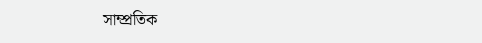সাম্প্রতিক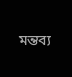মন্তব্য